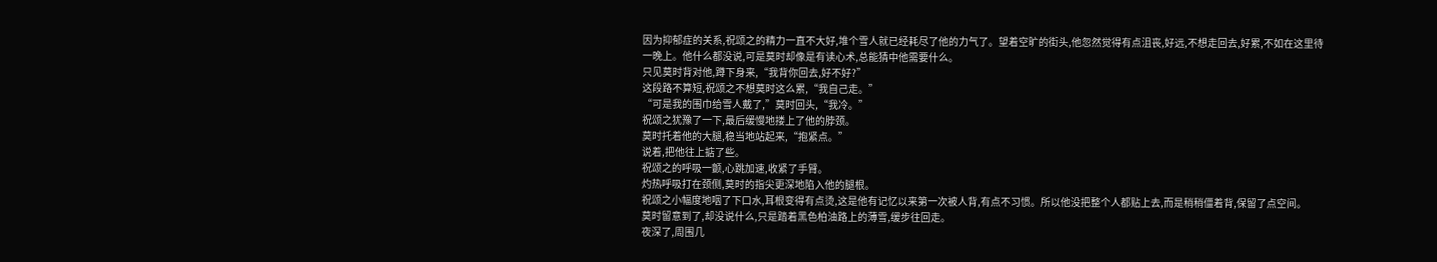因为抑郁症的关系,祝颂之的精力一直不大好,堆个雪人就已经耗尽了他的力气了。望着空旷的街头,他忽然觉得有点沮丧,好远,不想走回去,好累,不如在这里待一晚上。他什么都没说,可是莫时却像是有读心术,总能猜中他需要什么。
只见莫时背对他,蹲下身来,“我背你回去,好不好?”
这段路不算短,祝颂之不想莫时这么累,“我自己走。”
“可是我的围巾给雪人戴了,”莫时回头,“我冷。”
祝颂之犹豫了一下,最后缓慢地搂上了他的脖颈。
莫时托着他的大腿,稳当地站起来,“抱紧点。”
说着,把他往上掂了些。
祝颂之的呼吸一颤,心跳加速,收紧了手臂。
灼热呼吸打在颈侧,莫时的指尖更深地陷入他的腿根。
祝颂之小幅度地咽了下口水,耳根变得有点烫,这是他有记忆以来第一次被人背,有点不习惯。所以他没把整个人都贴上去,而是稍稍僵着背,保留了点空间。
莫时留意到了,却没说什么,只是踏着黑色柏油路上的薄雪,缓步往回走。
夜深了,周围几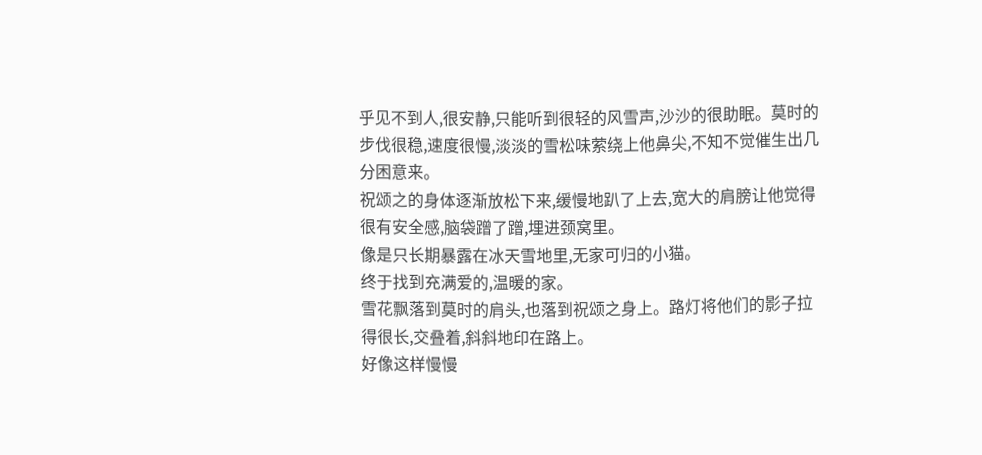乎见不到人,很安静,只能听到很轻的风雪声,沙沙的很助眠。莫时的步伐很稳,速度很慢,淡淡的雪松味萦绕上他鼻尖,不知不觉催生出几分困意来。
祝颂之的身体逐渐放松下来,缓慢地趴了上去,宽大的肩膀让他觉得很有安全感,脑袋蹭了蹭,埋进颈窝里。
像是只长期暴露在冰天雪地里,无家可归的小猫。
终于找到充满爱的,温暖的家。
雪花飘落到莫时的肩头,也落到祝颂之身上。路灯将他们的影子拉得很长,交叠着,斜斜地印在路上。
好像这样慢慢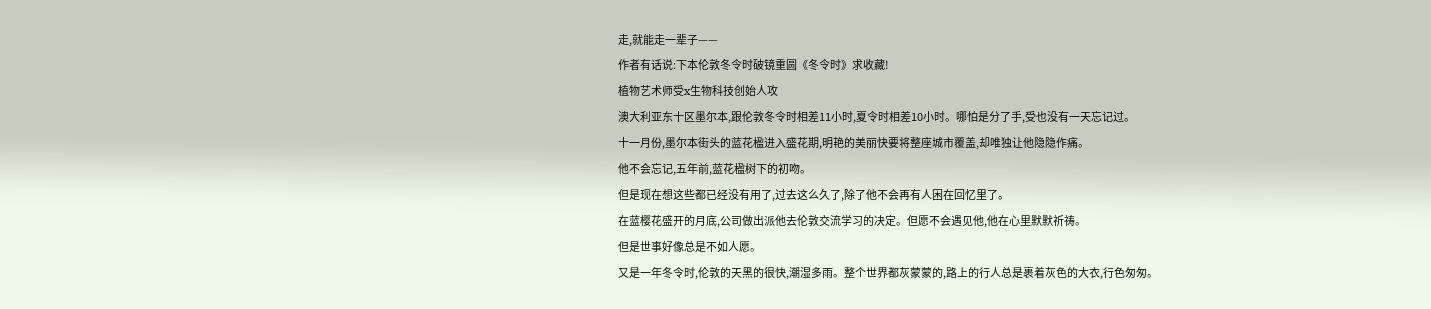走,就能走一辈子——
作者有话说:下本伦敦冬令时破镜重圆《冬令时》求收藏!
植物艺术师受x生物科技创始人攻
澳大利亚东十区墨尔本,跟伦敦冬令时相差11小时,夏令时相差10小时。哪怕是分了手,受也没有一天忘记过。
十一月份,墨尔本街头的蓝花楹进入盛花期,明艳的美丽快要将整座城市覆盖,却唯独让他隐隐作痛。
他不会忘记,五年前,蓝花楹树下的初吻。
但是现在想这些都已经没有用了,过去这么久了,除了他不会再有人困在回忆里了。
在蓝樱花盛开的月底,公司做出派他去伦敦交流学习的决定。但愿不会遇见他,他在心里默默祈祷。
但是世事好像总是不如人愿。
又是一年冬令时,伦敦的天黑的很快,潮湿多雨。整个世界都灰蒙蒙的,路上的行人总是裹着灰色的大衣,行色匆匆。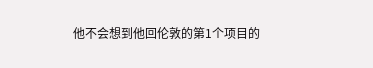他不会想到他回伦敦的第1个项目的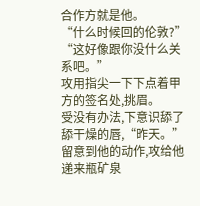合作方就是他。
“什么时候回的伦敦?”
“这好像跟你没什么关系吧。”
攻用指尖一下下点着甲方的签名处,挑眉。
受没有办法,下意识舔了舔干燥的唇,“昨天。”
留意到他的动作,攻给他递来瓶矿泉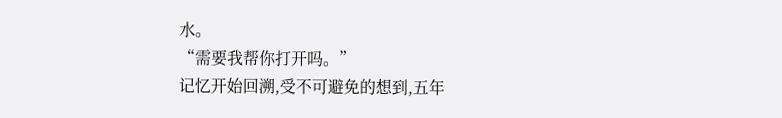水。
“需要我帮你打开吗。”
记忆开始回溯,受不可避免的想到,五年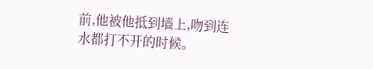前,他被他抵到墙上,吻到连水都打不开的时候。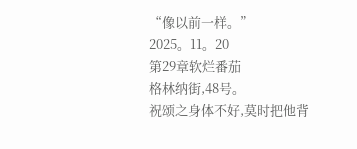“像以前一样。”
2025。11。20
第29章软烂番茄
格林纳街,48号。
祝颂之身体不好,莫时把他背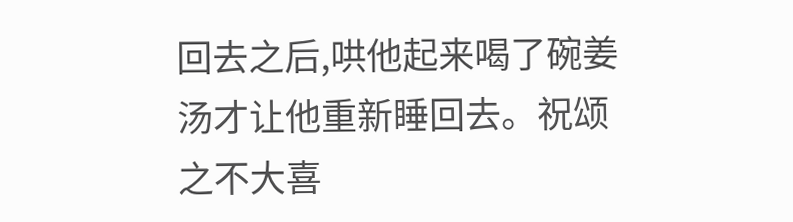回去之后,哄他起来喝了碗姜汤才让他重新睡回去。祝颂之不大喜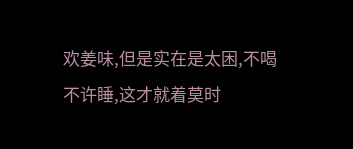欢姜味,但是实在是太困,不喝不许睡,这才就着莫时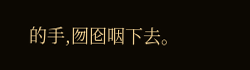的手,囫囵咽下去。